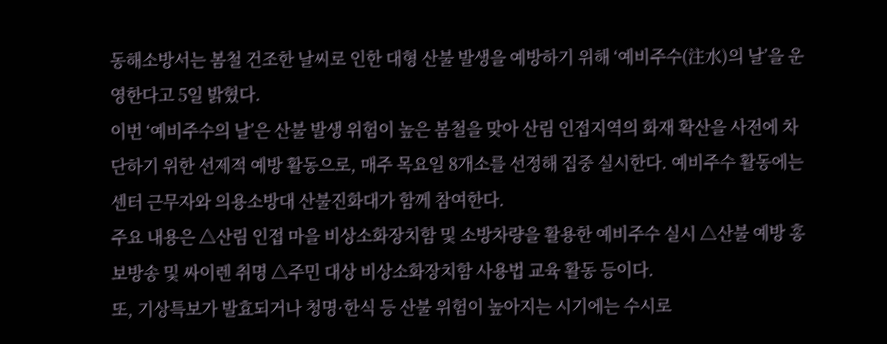동해소방서는 봄철 건조한 날씨로 인한 대형 산불 발생을 예방하기 위해 ‘예비주수(注水)의 날’을 운영한다고 5일 밝혔다.
이번 ‘예비주수의 날’은 산불 발생 위험이 높은 봄철을 맞아 산림 인접지역의 화재 확산을 사전에 차단하기 위한 선제적 예방 활동으로, 매주 목요일 8개소를 선정해 집중 실시한다. 예비주수 활동에는 센터 근무자와 의용소방대 산불진화대가 함께 참여한다.
주요 내용은 △산림 인접 마을 비상소화장치함 및 소방차량을 활용한 예비주수 실시 △산불 예방 홍보방송 및 싸이렌 취명 △주민 대상 비상소화장치함 사용법 교육 활동 등이다.
또, 기상특보가 발효되거나 청명·한식 등 산불 위험이 높아지는 시기에는 수시로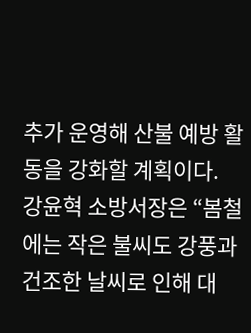추가 운영해 산불 예방 활동을 강화할 계획이다.
강윤혁 소방서장은 “봄철에는 작은 불씨도 강풍과 건조한 날씨로 인해 대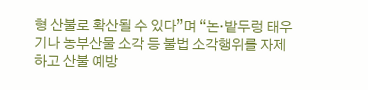형 산불로 확산될 수 있다”며 “논·밭두렁 태우기나 농부산물 소각 등 불법 소각행위를 자제하고 산불 예방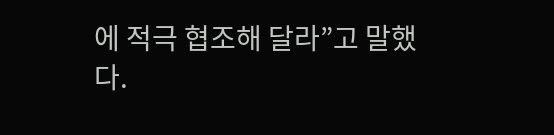에 적극 협조해 달라”고 말했다.